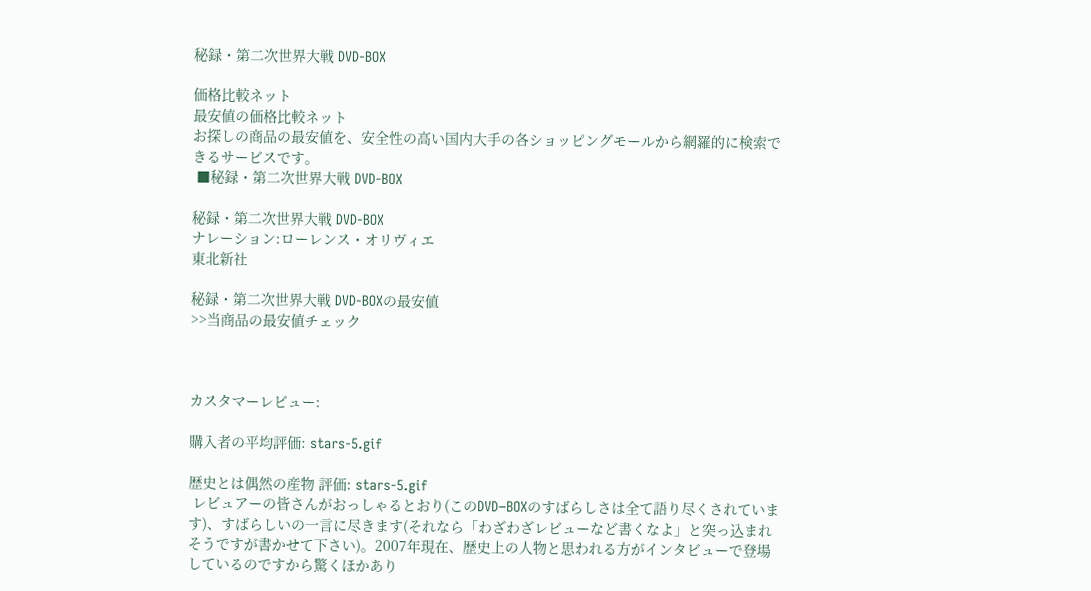秘録・第二次世界大戦 DVD-BOX

価格比較ネット
最安値の価格比較ネット
お探しの商品の最安値を、安全性の高い国内大手の各ショッピングモールから網羅的に検索できるサービスです。
 ■秘録・第二次世界大戦 DVD-BOX

秘録・第二次世界大戦 DVD-BOX
ナレーション:ローレンス・オリヴィエ
東北新社

秘録・第二次世界大戦 DVD-BOXの最安値
>>当商品の最安値チェック



カスタマーレビュー:

購入者の平均評価: stars-5.gif

歴史とは偶然の産物 評価: stars-5.gif
 レビュアーの皆さんがおっしゃるとおり(このDVD−BOXのすばらしさは全て語り尽くされています)、すばらしいの一言に尽きます(それなら「わざわざレビューなど書くなよ」と突っ込まれそうですが書かせて下さい)。2007年現在、歴史上の人物と思われる方がインタビューで登場しているのですから驚くほかあり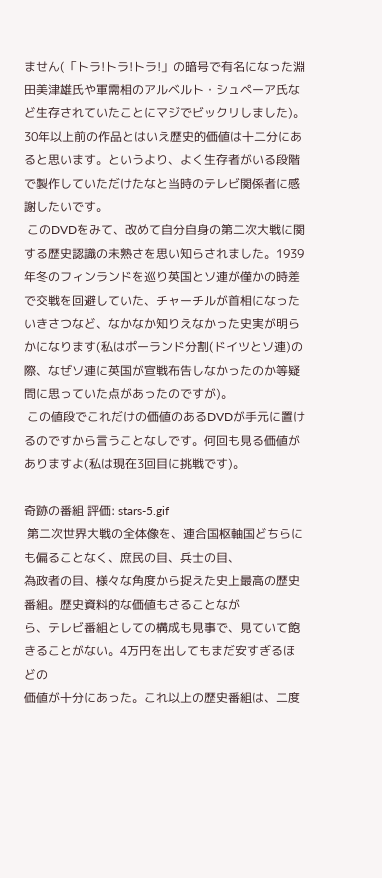ません(「トラ!トラ!トラ!」の暗号で有名になった淵田美津雄氏や軍需相のアルベルト・シュペーア氏など生存されていたことにマジでビックリしました)。30年以上前の作品とはいえ歴史的価値は十二分にあると思います。というより、よく生存者がいる段階で製作していただけたなと当時のテレビ関係者に感謝したいです。
 このDVDをみて、改めて自分自身の第二次大戦に関する歴史認識の未熟さを思い知らされました。1939年冬のフィンランドを巡り英国とソ連が僅かの時差で交戦を回避していた、チャーチルが首相になったいきさつなど、なかなか知りえなかった史実が明らかになります(私はポーランド分割(ドイツとソ連)の際、なぜソ連に英国が宣戦布告しなかったのか等疑問に思っていた点があったのですが)。
 この値段でこれだけの価値のあるDVDが手元に置けるのですから言うことなしです。何回も見る価値がありますよ(私は現在3回目に挑戦です)。

奇跡の番組 評価: stars-5.gif
 第二次世界大戦の全体像を、連合国枢軸国どちらにも偏ることなく、庶民の目、兵士の目、
為政者の目、様々な角度から捉えた史上最高の歴史番組。歴史資料的な価値もさることなが
ら、テレビ番組としての構成も見事で、見ていて飽きることがない。4万円を出してもまだ安すぎるほどの
価値が十分にあった。これ以上の歴史番組は、二度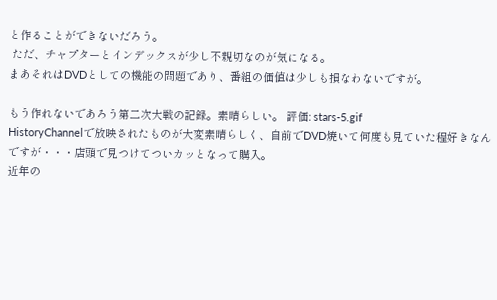と作ることができないだろう。
 ただ、チャプターとインデックスが少し不親切なのが気になる。
まあそれはDVDとしての機能の問題であり、番組の価値は少しも損なわないですが。

もう作れないであろう第二次大戦の記録。素晴らしい。 評価: stars-5.gif
HistoryChannelで放映されたものが大変素晴らしく、自前でDVD焼いて何度も見ていた程好きなんですが・・・店頭で見つけてついカッとなって購入。
近年の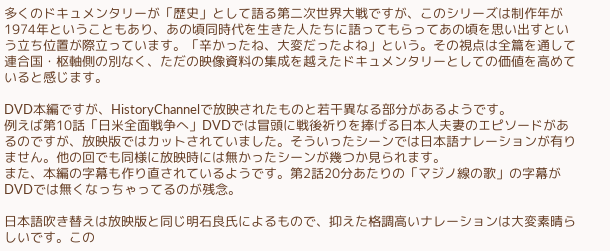多くのドキュメンタリーが「歴史」として語る第二次世界大戦ですが、このシリーズは制作年が1974年ということもあり、あの頃同時代を生きた人たちに語ってもらってあの頃を思い出すという立ち位置が際立っています。「辛かったね、大変だったよね」という。その視点は全篇を通して連合国・枢軸側の別なく、ただの映像資料の集成を越えたドキュメンタリーとしての価値を高めていると感じます。

DVD本編ですが、HistoryChannelで放映されたものと若干異なる部分があるようです。
例えば第10話「日米全面戦争へ」DVDでは冒頭に戦後祈りを捧げる日本人夫妻のエピソードがあるのですが、放映版ではカットされていました。そういったシーンでは日本語ナレーションが有りません。他の回でも同様に放映時には無かったシーンが幾つか見られます。
また、本編の字幕も作り直されているようです。第2話20分あたりの「マジノ線の歌」の字幕がDVDでは無くなっちゃってるのが残念。

日本語吹き替えは放映版と同じ明石良氏によるもので、抑えた格調高いナレーションは大変素晴らしいです。この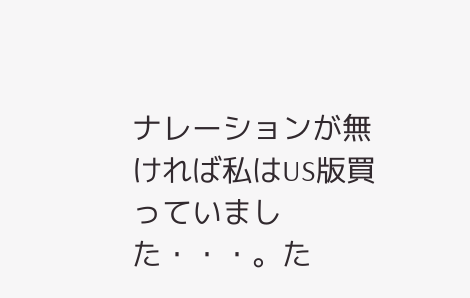ナレーションが無ければ私はUS版買っていました・・・。た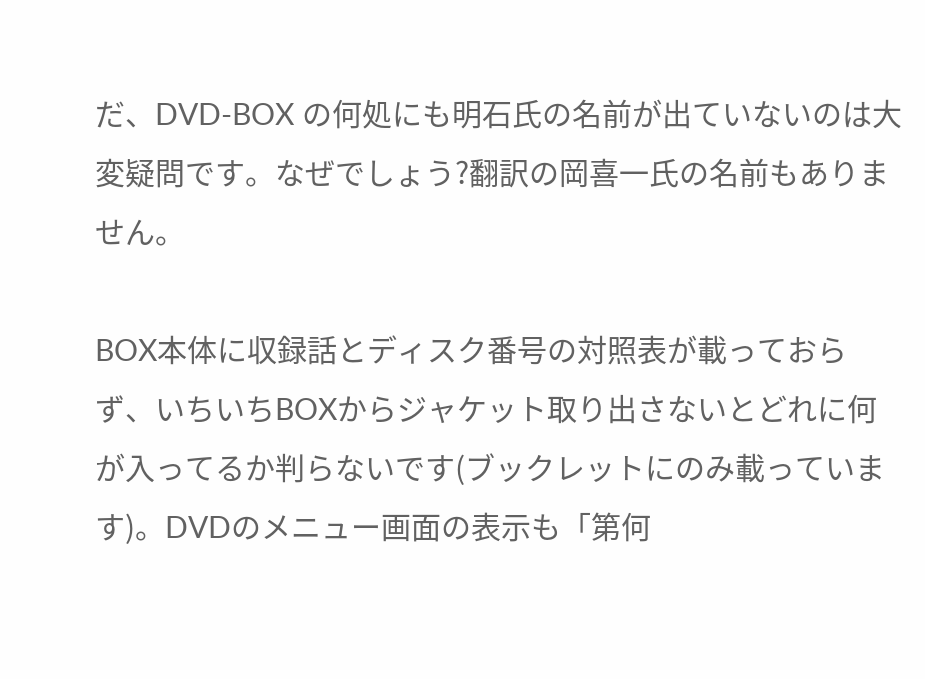だ、DVD-BOX の何処にも明石氏の名前が出ていないのは大変疑問です。なぜでしょう?翻訳の岡喜一氏の名前もありません。

BOX本体に収録話とディスク番号の対照表が載っておらず、いちいちBOXからジャケット取り出さないとどれに何が入ってるか判らないです(ブックレットにのみ載っています)。DVDのメニュー画面の表示も「第何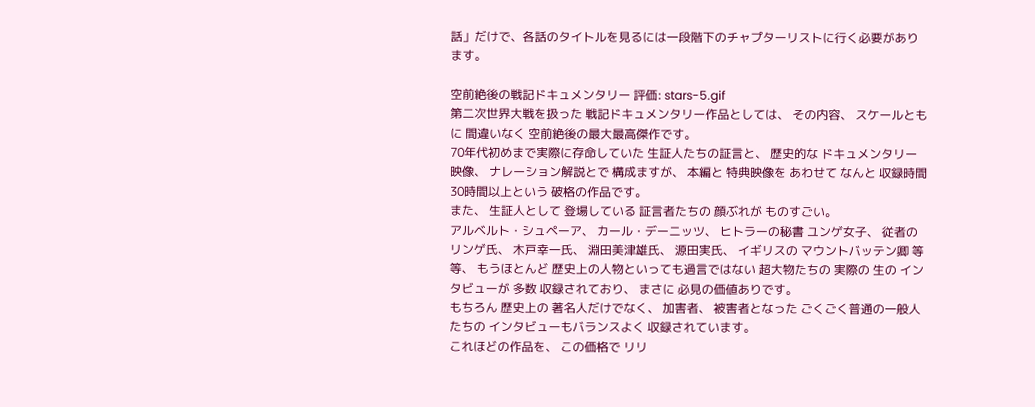話」だけで、各話のタイトルを見るには一段階下のチャプターリストに行く必要があります。

空前絶後の戦記ドキュメンタリー 評価: stars-5.gif
第二次世界大戦を扱った 戦記ドキュメンタリー作品としては、 その内容、 スケールともに 間違いなく 空前絶後の最大最高傑作です。
70年代初めまで実際に存命していた 生証人たちの証言と、 歴史的な ドキュメンタリー映像、 ナレーション解説とで 構成ますが、 本編と 特典映像を あわせて なんと 収録時間 30時間以上という 破格の作品です。
また、 生証人として 登場している 証言者たちの 顔ぶれが ものすごい。
アルベルト・シュペーア、 カール・デーニッツ、 ヒトラーの秘書 ユンゲ女子、 従者の リンゲ氏、 木戸幸一氏、 淵田美津雄氏、 源田実氏、 イギリスの マウントバッテン卿 等等、 もうほとんど 歴史上の人物といっても過言ではない 超大物たちの 実際の 生の インタビューが 多数 収録されており、 まさに 必見の価値ありです。
もちろん 歴史上の 著名人だけでなく、 加害者、 被害者となった ごくごく普通の一般人たちの インタビューもバランスよく 収録されています。
これほどの作品を、 この価格で リリ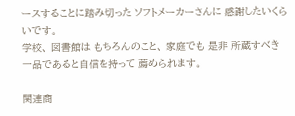ースすることに踏み切った ソフトメーカーさんに 感謝したいくらいです。
学校、 図書館は もちろんのこと、 家庭でも 是非 所蔵すべき 一品であると自信を持って 薦められます。

関連商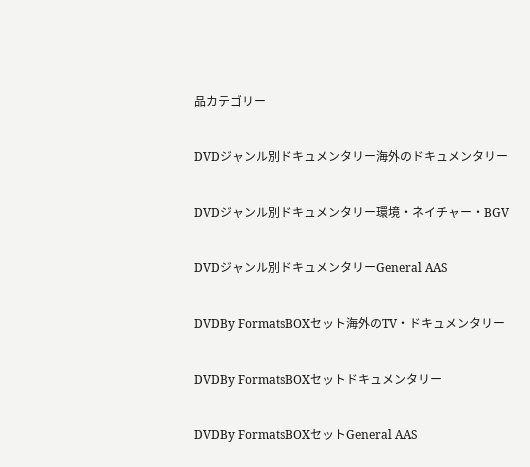品カテゴリー

DVDジャンル別ドキュメンタリー海外のドキュメンタリー

DVDジャンル別ドキュメンタリー環境・ネイチャー・BGV

DVDジャンル別ドキュメンタリーGeneral AAS

DVDBy FormatsBOXセット海外のTV・ドキュメンタリー

DVDBy FormatsBOXセットドキュメンタリー

DVDBy FormatsBOXセットGeneral AAS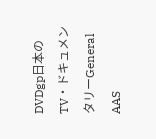DVDgp日本のTV・ドキュメンタリーGeneral AAS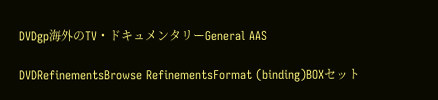DVDgp海外のTV・ドキュメンタリーGeneral AAS

DVDRefinementsBrowse RefinementsFormat (binding)BOXセット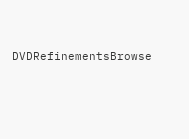DVDRefinementsBrowse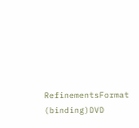RefinementsFormat (binding)DVD